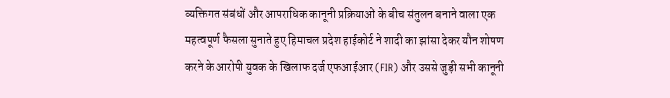व्यक्तिगत संबंधों और आपराधिक कानूनी प्रक्रियाओं के बीच संतुलन बनाने वाला एक महत्वपूर्ण फैसला सुनाते हुए हिमाचल प्रदेश हाईकोर्ट ने शादी का झांसा देकर यौन शोषण करने के आरोपी युवक के खिलाफ दर्ज एफआईआर (FIR) और उससे जुड़ी सभी कानूनी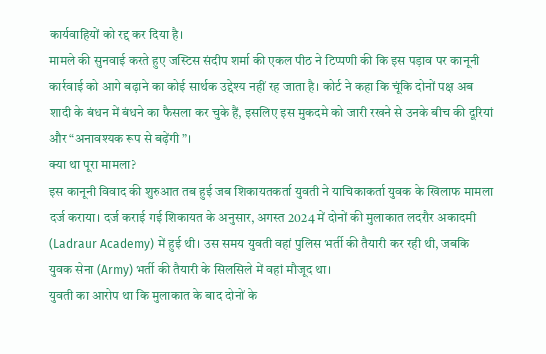कार्यवाहियों को रद्द कर दिया है।
मामले की सुनवाई करते हुए जस्टिस संदीप शर्मा की एकल पीठ ने टिप्पणी की कि इस पड़ाव पर कानूनी कार्रवाई को आगे बढ़ाने का कोई सार्थक उद्देश्य नहीं रह जाता है। कोर्ट ने कहा कि चूंकि दोनों पक्ष अब शादी के बंधन में बंधने का फैसला कर चुके हैं, इसलिए इस मुकदमे को जारी रखने से उनके बीच की दूरियां और “अनावश्यक रूप से बढ़ेंगी”।
क्या था पूरा मामला?
इस कानूनी विवाद की शुरुआत तब हुई जब शिकायतकर्ता युवती ने याचिकाकर्ता युवक के खिलाफ मामला दर्ज कराया। दर्ज कराई गई शिकायत के अनुसार, अगस्त 2024 में दोनों की मुलाकात लदरौर अकादमी (Ladraur Academy) में हुई थी। उस समय युवती वहां पुलिस भर्ती की तैयारी कर रही थी, जबकि युवक सेना (Army) भर्ती की तैयारी के सिलसिले में वहां मौजूद था।
युवती का आरोप था कि मुलाकात के बाद दोनों के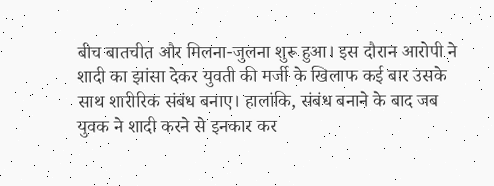बीच बातचीत और मिलना-जुलना शुरू हुआ। इस दौरान आरोपी ने शादी का झांसा देकर युवती की मर्जी के खिलाफ कई बार उसके साथ शारीरिक संबंध बनाए। हालांकि, संबंध बनाने के बाद जब युवक ने शादी करने से इनकार कर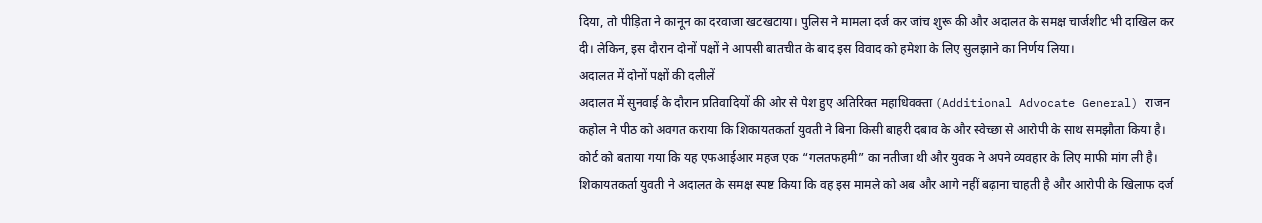दिया, तो पीड़िता ने कानून का दरवाजा खटखटाया। पुलिस ने मामला दर्ज कर जांच शुरू की और अदालत के समक्ष चार्जशीट भी दाखिल कर दी। लेकिन, इस दौरान दोनों पक्षों ने आपसी बातचीत के बाद इस विवाद को हमेशा के लिए सुलझाने का निर्णय लिया।
अदालत में दोनों पक्षों की दलीलें
अदालत में सुनवाई के दौरान प्रतिवादियों की ओर से पेश हुए अतिरिक्त महाधिवक्ता (Additional Advocate General) राजन कहोल ने पीठ को अवगत कराया कि शिकायतकर्ता युवती ने बिना किसी बाहरी दबाव के और स्वेच्छा से आरोपी के साथ समझौता किया है।
कोर्ट को बताया गया कि यह एफआईआर महज एक “गलतफहमी” का नतीजा थी और युवक ने अपने व्यवहार के लिए माफी मांग ली है। शिकायतकर्ता युवती ने अदालत के समक्ष स्पष्ट किया कि वह इस मामले को अब और आगे नहीं बढ़ाना चाहती है और आरोपी के खिलाफ दर्ज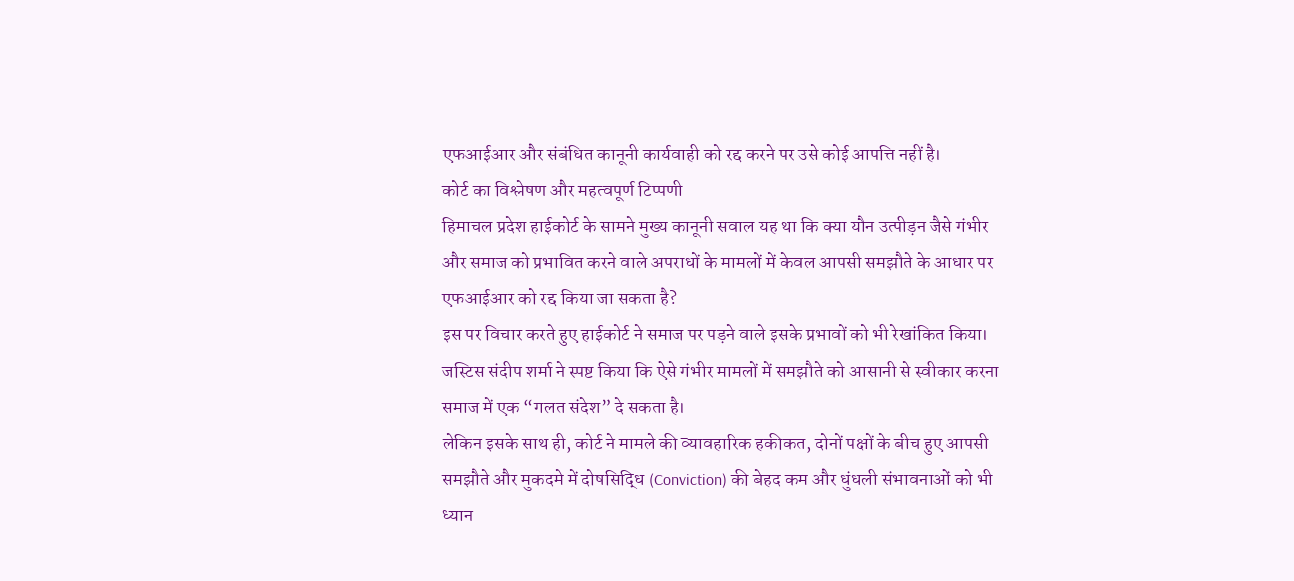एफआईआर और संबंधित कानूनी कार्यवाही को रद्द करने पर उसे कोई आपत्ति नहीं है।
कोर्ट का विश्लेषण और महत्वपूर्ण टिप्पणी
हिमाचल प्रदेश हाईकोर्ट के सामने मुख्य कानूनी सवाल यह था कि क्या यौन उत्पीड़न जैसे गंभीर और समाज को प्रभावित करने वाले अपराधों के मामलों में केवल आपसी समझौते के आधार पर एफआईआर को रद्द किया जा सकता है?
इस पर विचार करते हुए हाईकोर्ट ने समाज पर पड़ने वाले इसके प्रभावों को भी रेखांकित किया। जस्टिस संदीप शर्मा ने स्पष्ट किया कि ऐसे गंभीर मामलों में समझौते को आसानी से स्वीकार करना समाज में एक “गलत संदेश” दे सकता है।
लेकिन इसके साथ ही, कोर्ट ने मामले की व्यावहारिक हकीकत, दोनों पक्षों के बीच हुए आपसी समझौते और मुकदमे में दोषसिद्धि (Conviction) की बेहद कम और धुंधली संभावनाओं को भी ध्यान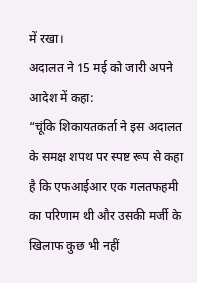में रखा।
अदालत ने 15 मई को जारी अपने आदेश में कहा:
“चूंकि शिकायतकर्ता ने इस अदालत के समक्ष शपथ पर स्पष्ट रूप से कहा है कि एफआईआर एक गलतफहमी का परिणाम थी और उसकी मर्जी के खिलाफ कुछ भी नहीं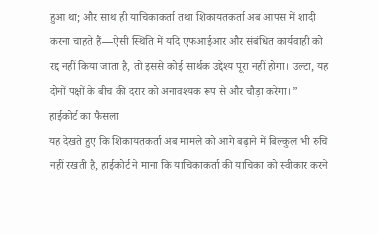हुआ था; और साथ ही याचिकाकर्ता तथा शिकायतकर्ता अब आपस में शादी करना चाहते हैं—ऐसी स्थिति में यदि एफआईआर और संबंधित कार्यवाही को रद्द नहीं किया जाता है, तो इससे कोई सार्थक उद्देश्य पूरा नहीं होगा। उल्टा, यह दोनों पक्षों के बीच की दरार को अनावश्यक रूप से और चौड़ा करेगा।”
हाईकोर्ट का फैसला
यह देखते हुए कि शिकायतकर्ता अब मामले को आगे बढ़ाने में बिल्कुल भी रुचि नहीं रखती है, हाईकोर्ट ने माना कि याचिकाकर्ता की याचिका को स्वीकार करने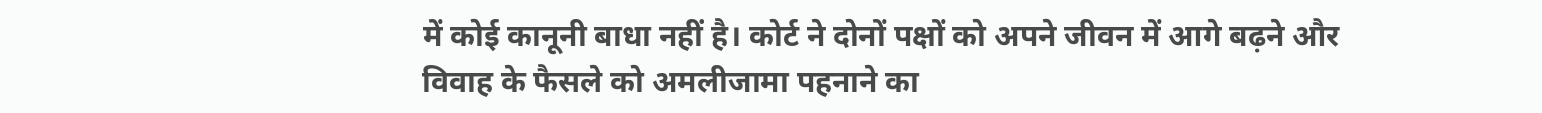में कोई कानूनी बाधा नहीं है। कोर्ट ने दोनों पक्षों को अपने जीवन में आगे बढ़ने और विवाह के फैसले को अमलीजामा पहनाने का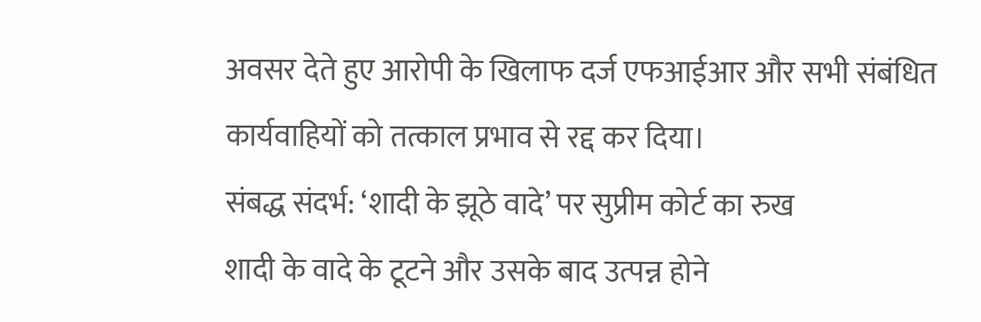अवसर देते हुए आरोपी के खिलाफ दर्ज एफआईआर और सभी संबंधित कार्यवाहियों को तत्काल प्रभाव से रद्द कर दिया।
संबद्ध संदर्भ: ‘शादी के झूठे वादे’ पर सुप्रीम कोर्ट का रुख
शादी के वादे के टूटने और उसके बाद उत्पन्न होने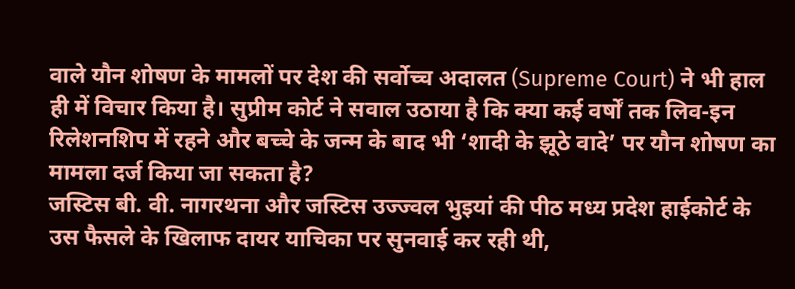वाले यौन शोषण के मामलों पर देश की सर्वोच्च अदालत (Supreme Court) ने भी हाल ही में विचार किया है। सुप्रीम कोर्ट ने सवाल उठाया है कि क्या कई वर्षों तक लिव-इन रिलेशनशिप में रहने और बच्चे के जन्म के बाद भी ‘शादी के झूठे वादे’ पर यौन शोषण का मामला दर्ज किया जा सकता है?
जस्टिस बी. वी. नागरथना और जस्टिस उज्ज्वल भुइयां की पीठ मध्य प्रदेश हाईकोर्ट के उस फैसले के खिलाफ दायर याचिका पर सुनवाई कर रही थी,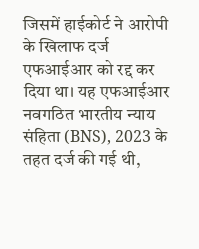जिसमें हाईकोर्ट ने आरोपी के खिलाफ दर्ज एफआईआर को रद्द कर दिया था। यह एफआईआर नवगठित भारतीय न्याय संहिता (BNS), 2023 के तहत दर्ज की गई थी,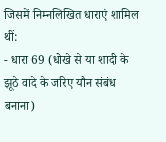जिसमें निम्नलिखित धाराएं शामिल थीं:
- धारा 69 (धोखे से या शादी के झूठे वादे के जरिए यौन संबंध बनाना)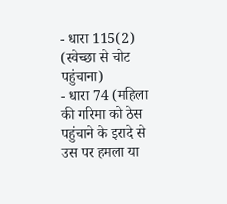- धारा 115(2) (स्वेच्छा से चोट पहुंचाना)
- धारा 74 (महिला की गरिमा को ठेस पहुंचाने के इरादे से उस पर हमला या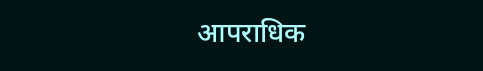आपराधिक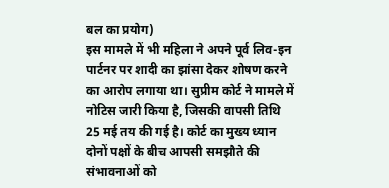बल का प्रयोग)
इस मामले में भी महिला ने अपने पूर्व लिव-इन पार्टनर पर शादी का झांसा देकर शोषण करने का आरोप लगाया था। सुप्रीम कोर्ट ने मामले में नोटिस जारी किया है, जिसकी वापसी तिथि 25 मई तय की गई है। कोर्ट का मुख्य ध्यान दोनों पक्षों के बीच आपसी समझौते की संभावनाओं को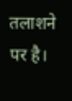तलाशने पर है।